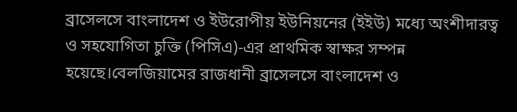ব্রাসেলসে বাংলাদেশ ও ইউরোপীয় ইউনিয়নের (ইইউ) মধ্যে অংশীদারত্ব ও সহযোগিতা চুক্তি (পিসিএ)-এর প্রাথমিক স্বাক্ষর সম্পন্ন হয়েছে।বেলজিয়ামের রাজধানী ব্রাসেলসে বাংলাদেশ ও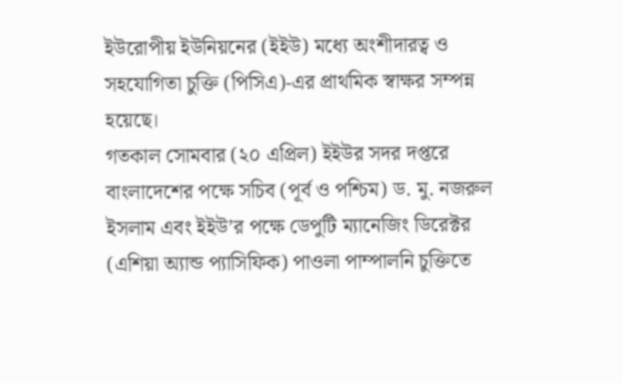ইউরোপীয় ইউনিয়নের (ইইউ) মধ্যে অংশীদারত্ব ও সহযোগিতা চুক্তি (পিসিএ)-এর প্রাথমিক স্বাক্ষর সম্পন্ন হয়েছে।
গতকাল সোমবার (২০ এপ্রিল) ইইউর সদর দপ্তরে বাংলাদেশের পক্ষে সচিব (পূর্ব ও পশ্চিম) ড. মু. নজরুল ইসলাম এবং ইইউ’র পক্ষে ডেপুটি ম্যানেজিং ডিরেক্টর (এশিয়া অ্যান্ড প্যাসিফিক) পাওলা পাম্পালনি চুক্তিতে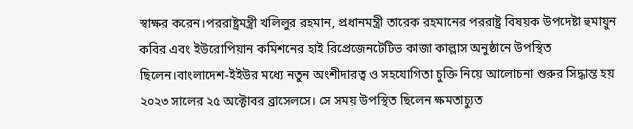স্বাক্ষর করেন।পররাষ্ট্রমন্ত্রী খলিলুর রহমান, প্রধানমন্ত্রী তারেক রহমানের পররাষ্ট্র বিষয়ক উপদেষ্টা হুমায়ুন কবির এবং ইউরোপিয়ান কমিশনের হাই রিপ্রেজেনটেটিভ কাজা কাল্লাস অনুষ্ঠানে উপস্থিত ছিলেন।বাংলাদেশ-ইইউর মধ্যে নতুন অংশীদারত্ব ও সহযোগিতা চুক্তি নিয়ে আলোচনা শুরুর সিদ্ধান্ত হয় ২০২৩ সালের ২৫ অক্টোবর ব্রাসেলসে। সে সময় উপস্থিত ছিলেন ক্ষমতাচ্যুত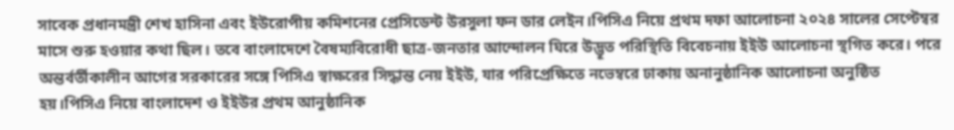সাবেক প্রধানমন্ত্রী শেখ হাসিনা এবং ইউরোপীয় কমিশনের প্রেসিডেন্ট উরসুলা ফন ডার লেইন।পিসিএ নিয়ে প্রথম দফা আলোচনা ২০২৪ সালের সেপ্টেম্বর মাসে শুরু হওয়ার কথা ছিল। তবে বাংলাদেশে বৈষম্যবিরোধী ছাত্র-জনতার আন্দোলন ঘিরে উদ্ভূত পরিস্থিতি বিবেচনায় ইইউ আলোচনা স্থগিত করে। পরে অন্তর্বর্তীকালীন আগের সরকারের সঙ্গে পিসিএ স্বাক্ষরের সিদ্ধান্ত নেয় ইইউ, যার পরিপ্রেক্ষিতে নভেম্বরে ঢাকায় অনানুষ্ঠানিক আলোচনা অনুষ্ঠিত হয়।পিসিএ নিয়ে বাংলাদেশ ও ইইউর প্রথম আনুষ্ঠানিক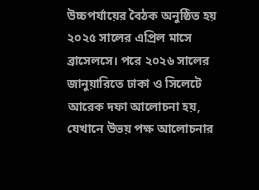উচ্চপর্যায়ের বৈঠক অনুষ্ঠিত হয় ২০২৫ সালের এপ্রিল মাসে ব্রাসেলসে। পরে ২০২৬ সালের জানুয়ারিতে ঢাকা ও সিলেটে আরেক দফা আলোচনা হয়, যেখানে উভয় পক্ষ আলোচনার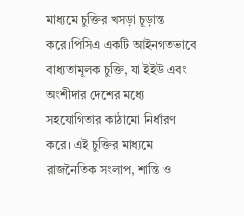মাধ্যমে চুক্তির খসড়া চূড়ান্ত করে।পিসিএ একটি আইনগতভাবে বাধ্যতামূলক চুক্তি, যা ইইউ এবং অংশীদার দেশের মধ্যে সহযোগিতার কাঠামো নির্ধারণ করে। এই চুক্তির মাধ্যমে রাজনৈতিক সংলাপ, শান্তি ও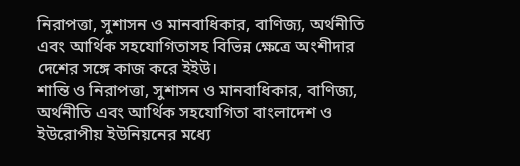নিরাপত্তা, সুশাসন ও মানবাধিকার, বাণিজ্য, অর্থনীতি এবং আর্থিক সহযোগিতাসহ বিভিন্ন ক্ষেত্রে অংশীদার দেশের সঙ্গে কাজ করে ইইউ।
শান্তি ও নিরাপত্তা, সুশাসন ও মানবাধিকার, বাণিজ্য, অর্থনীতি এবং আর্থিক সহযোগিতা বাংলাদেশ ও ইউরোপীয় ইউনিয়নের মধ্যে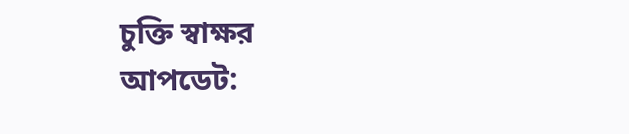চুক্তি স্বাক্ষর
আপডেট: